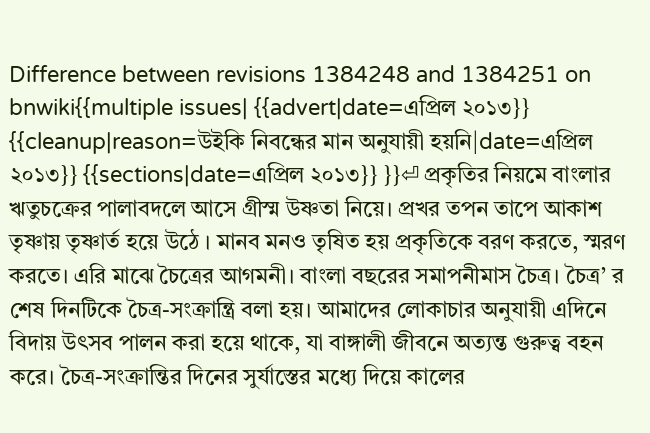Difference between revisions 1384248 and 1384251 on bnwiki{{multiple issues| {{advert|date=এপ্রিল ২০১৩}} {{cleanup|reason=উইকি নিবন্ধের মান অনুযায়ী হয়নি|date=এপ্রিল ২০১৩}} {{sections|date=এপ্রিল ২০১৩}} }}⏎ প্রকৃতির নিয়মে বাংলার ঋতুচক্রের পালাবদলে আসে গ্রীস্ম উষ্ণতা নিয়ে। প্রখর তপন তাপে আকাশ তৃষ্ণায় তৃষ্ণার্ত হয়ে উঠে । মানব মনও তৃষিত হয় প্রকৃতিকে বরণ করতে, স্মরণ করতে। এরি মাঝে চৈত্রের আগমনী। বাংলা বছরের সমাপনীমাস চৈত্র। চৈত্র’ র শেষ দিনটিকে চৈত্র-সংক্রান্ত্রি বলা হয়। আমাদের লোকাচার অনুযায়ী এদিনে বিদায় উৎসব পালন করা হয়ে থাকে, যা বাঙ্গালী জীবনে অত্যন্ত গুরুত্ব বহন করে। চৈত্র-সংক্রান্তির দিনের সুর্যাস্তের মধ্যে দিয়ে কালের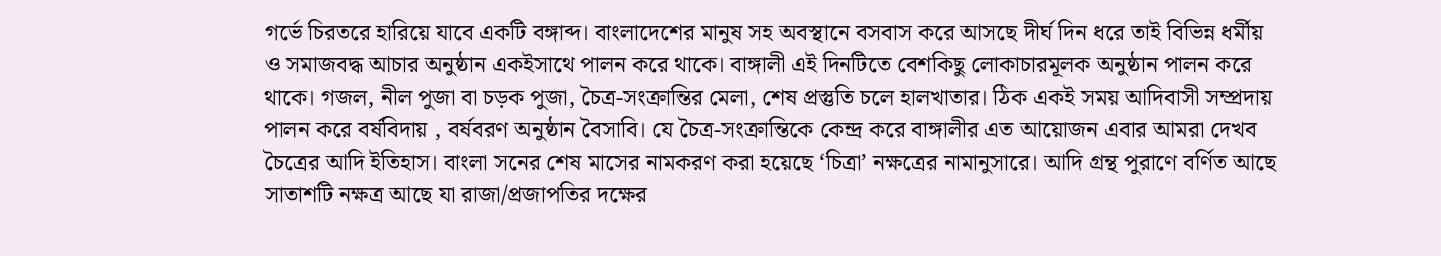গর্ভে চিরতরে হারিয়ে যাবে একটি বঙ্গাব্দ। বাংলাদেশের মানুষ সহ অবস্থানে বসবাস করে আসছে দীর্ঘ দিন ধরে তাই বিভিন্ন ধর্মীয় ও সমাজবদ্ধ আচার অনুষ্ঠান একইসাথে পালন করে থাকে। বাঙ্গালী এই দিনটিতে বেশকিছু লোকাচারমূলক অনুষ্ঠান পালন করে থাকে। গজল, নীল পুজা বা চড়ক পুজা, চৈত্র-সংক্রান্তির মেলা, শেষ প্রস্তুতি চলে হালখাতার। ঠিক একই সময় আদিবাসী সম্প্রদায় পালন করে বর্ষবিদায় , বর্ষবরণ অনুষ্ঠান বৈসাবি। যে চৈত্র-সংক্রান্তিকে কেন্দ্র করে বাঙ্গালীর এত আয়োজন এবার আমরা দেখব চৈত্রের আদি ইতিহাস। বাংলা সনের শেষ মাসের নামকরণ করা হয়েছে ‘চিত্রা’ নক্ষত্রের নামানুসারে। আদি গ্রন্থ পুরাণে বর্ণিত আছে সাতাশটি নক্ষত্র আছে যা রাজা/প্রজাপতির দক্ষের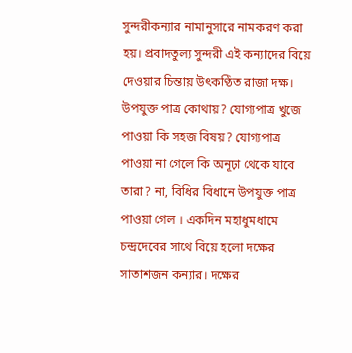সুন্দরীকন্যার নামানুসারে নামকরণ করা হয়। প্রবাদতুল্য সুন্দরী এই কন্যাদের বিয়ে দেওয়ার চিন্তায় উৎকণ্ঠিত রাজা দক্ষ। উপযুক্ত পাত্র কোথায়? যোগ্যপাত্র খুজে পাওয়া কি সহজ বিষয়? যোগ্যপাত্র পাওয়া না গেলে কি অনূঢ়া থেকে যাবে তারা? না, বিধির বিধানে উপযুক্ত পাত্র পাওয়া গেল । একদিন মহাধুমধামে চন্দ্রদেবের সাথে বিয়ে হলো দক্ষের সাতাশজন কন্যার। দক্ষের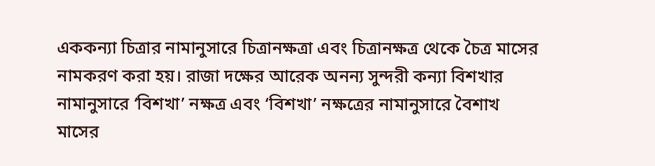এককন্যা চিত্রার নামানুসারে চিত্রানক্ষত্রা এবং চিত্রানক্ষত্র থেকে চৈত্র মাসের নামকরণ করা হয়। রাজা দক্ষের আরেক অনন্য সুন্দরী কন্যা বিশখার নামানুসারে ‘বিশখা’ নক্ষত্র এবং ‘বিশখা’ নক্ষত্রের নামানুসারে বৈশাখ মাসের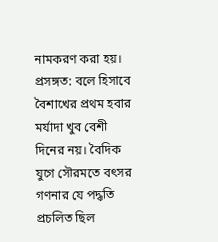নামকরণ করা হয়। প্রসঙ্গত: বলে হিসাবে বৈশাখের প্রথম হবার মর্যাদা খুব বেশী দিনের নয়। বৈদিক যুগে সৌরমতে বৎসর গণনার যে পদ্ধতি প্রচলিত ছিল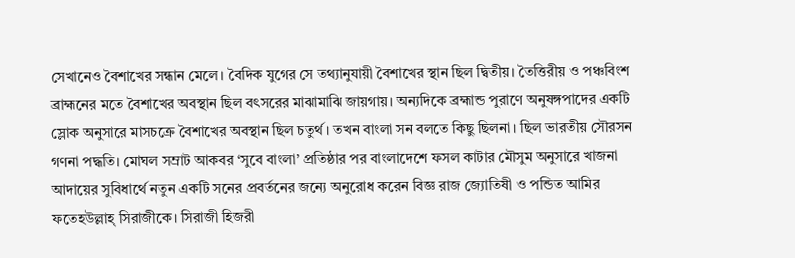সেখানেও বৈশাখের সন্ধান মেলে। বৈদিক যুগের সে তথ্যানুযায়ী বৈশাখের স্থান ছিল দ্বিতীয়। তৈত্তিরীয় ও পঞ্চবিংশ ব্রাহ্মনের মতে বৈশাখের অবস্থান ছিল বৎসরের মাঝামাঝি জায়গায়। অন্যদিকে ব্রহ্মান্ড পুরাণে অনুষঙ্গপাদের একটি স্লোক অনুসারে মাসচক্রে বৈশাখের অবস্থান ছিল চতুর্থ। তখন বাংলা সন বলতে কিছু ছিলনা। ছিল ভারতীয় সৌরসন গণনা পদ্ধতি। মোঘল সম্রাট আকবর ‘সুবে বাংলা’ প্রতিষ্ঠার পর বাংলাদেশে ফসল কাটার মৌসুম অনুসারে খাজনা আদায়ের সুবিধার্থে নতুন একটি সনের প্রবর্তনের জন্যে অনুরোধ করেন বিজ্ঞ রাজ জ্যোতিষী ও পন্ডিত আমির ফতেহউল্লাহ্ সিরাজীকে। সিরাজী হিজরী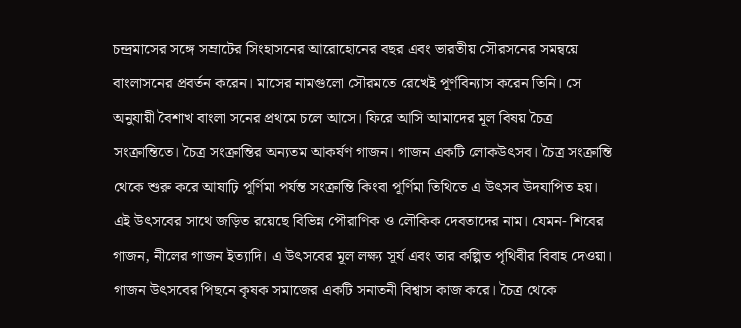চন্দ্রমাসের সঙ্গে সম্রাটের সিংহাসনের আরোহোনের বছর এবং ভারতীয় সৌরসনের সমন্বয়ে বাংলাসনের প্রবর্তন করেন। মাসের নামগুলো সৌরমতে রেখেই পূর্ণবিন্যাস করেন তিনি। সে অনুযায়ী বৈশাখ বাংলা সনের প্রথমে চলে আসে। ফিরে আসি আমাদের মূল বিষয় চৈত্র সংক্রান্তিতে। চৈত্র সংক্রান্তির অন্যতম আকর্ষণ গাজন। গাজন একটি লোকউৎসব। চৈত্র সংক্রান্তি থেকে শুরু করে আষাঢ়ি পূর্ণিমা পর্যন্ত সংক্রান্তি কিংবা পূর্ণিমা তিথিতে এ উৎসব উদযাপিত হয়। এই উৎসবের সাথে জড়িত রয়েছে বিভিন্ন পৌরাণিক ও লৌকিক দেবতাদের নাম। যেমন- শিবের গাজন, নীলের গাজন ইত্যাদি। এ উৎসবের মূল লক্ষ্য সূর্য এবং তার কল্পিত পৃথিবীর বিবাহ দেওয়া। গাজন উৎসবের পিছনে কৃষক সমাজের একটি সনাতনী বিশ্বাস কাজ করে। চৈত্র থেকে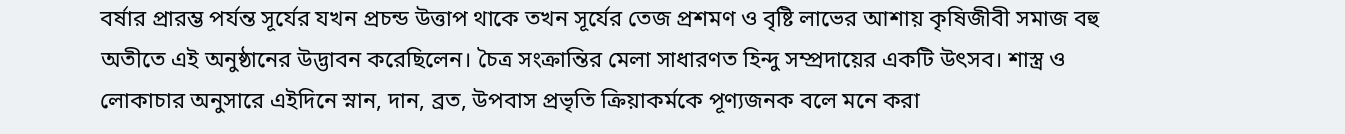বর্ষার প্রারম্ভ পর্যন্ত সূর্যের যখন প্রচন্ড উত্তাপ থাকে তখন সূর্যের তেজ প্রশমণ ও বৃষ্টি লাভের আশায় কৃষিজীবী সমাজ বহু অতীতে এই অনুষ্ঠানের উদ্ভাবন করেছিলেন। চৈত্র সংক্রান্তির মেলা সাধারণত হিন্দু সম্প্রদায়ের একটি উৎসব। শাস্ত্র ও লোকাচার অনুসারে এইদিনে স্নান, দান, ব্রত, উপবাস প্রভৃতি ক্রিয়াকর্মকে পূণ্যজনক বলে মনে করা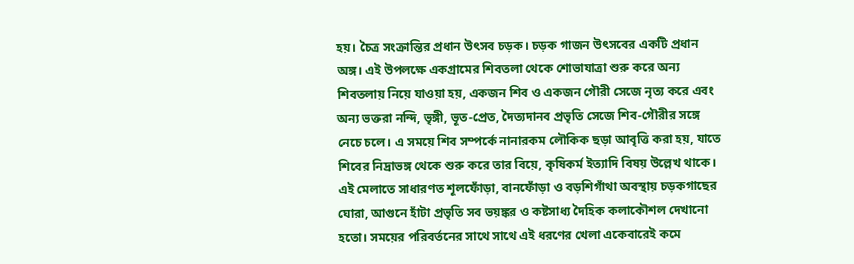হয়। চৈত্র সংক্রান্তির প্রধান উৎসব চড়ক। চড়ক গাজন উৎসবের একটি প্রধান অঙ্গ। এই উপলক্ষে একগ্রামের শিবতলা থেকে শোভাযাত্রা শুরু করে অন্য শিবতলায় নিয়ে যাওয়া হয়, একজন শিব ও একজন গৌরী সেজে নৃত্য করে এবং অন্য ভক্তরা নন্দি, ভৃঙ্গী, ভূত-প্রেত, দৈত্যদানব প্রভৃতি সেজে শিব-গৌরীর সঙ্গে নেচে চলে। এ সময়ে শিব সম্পর্কে নানারকম লৌকিক ছড়া আবৃত্তি করা হয়, যাতে শিবের নিদ্রাভঙ্গ থেকে শুরু করে তার বিয়ে, কৃষিকর্ম ইত্যাদি বিষয় উল্লেখ থাকে। এই মেলাতে সাধারণত শূলফোঁড়া, বানফোঁড়া ও বড়শিগাঁথা অবস্থায় চড়কগাছের ঘোরা, আগুনে হাঁটা প্রভৃতি সব ভয়ঙ্কর ও কষ্টসাধ্য দৈহিক কলাকৌশল দেখানো হতো। সময়ের পরিবর্তনের সাথে সাথে এই ধরণের খেলা একেবারেই কমে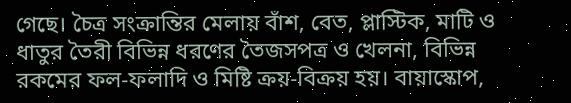গেছে। চৈত্র সংক্রান্তির মেলায় বাঁশ, বেত, প্লাস্টিক, মাটি ও ধাতুর তৈরী বিভিন্ন ধরণের তৈজসপত্র ও খেলনা, বিভিন্ন রকমের ফল-ফলাদি ও মিষ্টি ক্রয়-বিক্রয় হয়। বায়াস্কোপ,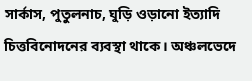সার্কাস, পুতুলনাচ, ঘুড়ি ওড়ানো ইত্যাদি চিত্তবিনোদনের ব্যবস্থা থাকে। অঞ্চলভেদে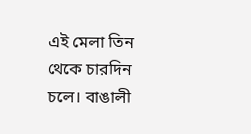এই মেলা তিন থেকে চারদিন চলে। বাঙালী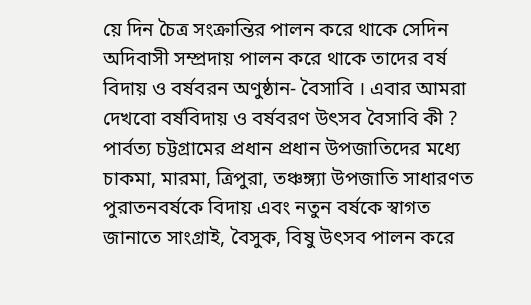য়ে দিন চৈত্র সংক্রান্তির পালন করে থাকে সেদিন অদিবাসী সম্প্রদায় পালন করে থাকে তাদের বর্ষ বিদায় ও বর্ষবরন অণুষ্ঠান- বৈসাবি । এবার আমরা দেখবো বর্ষবিদায় ও বর্ষবরণ উৎসব বৈসাবি কী ? পার্বত্য চট্টগ্রামের প্রধান প্রধান উপজাতিদের মধ্যে চাকমা, মারমা, ত্রিপুরা, তঞ্চঙ্গ্যা উপজাতি সাধারণত পুরাতনবর্ষকে বিদায় এবং নতুন বর্ষকে স্বাগত জানাতে সাংগ্রাই, বৈসুক, বিষু উৎসব পালন করে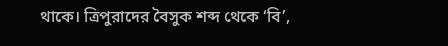থাকে। ত্রিপুরাদের বৈসুক শব্দ থেকে ‘বি’,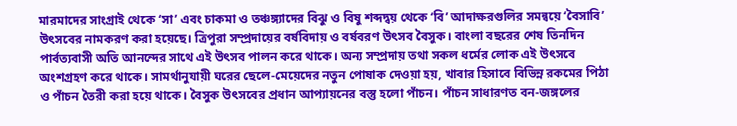মারমাদের সাংগ্রাই থেকে ‘সা’ এবং চাকমা ও তঞ্চঙ্গ্যাদের বিঝু ও বিষু শব্দদ্বয় থেকে ‘বি’ আদাক্ষরগুলির সমন্বয়ে ‘বৈসাবি’ উৎসবের নামকরণ করা হয়েছে। ত্রিপুরা সম্প্রদায়ের বর্ষবিদায় ও বর্ষবরণ উৎসব বৈসুক। বাংলা বছরের শেষ তিনদিন পার্বত্যবাসী অতি আনন্দের সাথে এই উৎসব পালন করে থাকে। অন্য সম্প্রদায় তথা সকল ধর্মের লোক এই উৎসবে অংশগ্রহণ করে থাকে। সামর্থানুযায়ী ঘরের ছেলে-মেয়েদের নতুন পোষাক দেওয়া হয়, খাবার হিসাবে বিভিন্ন রকমের পিঠা ও পাঁচন তৈরী করা হয়ে থাকে। বৈসুক উৎসবের প্রধান আপ্যায়নের বস্তু হলো পাঁচন। পাঁচন সাধারণত বন-জঙ্গলের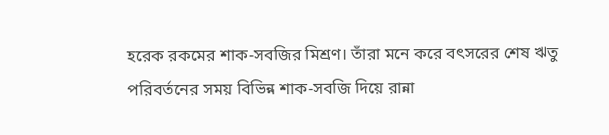হরেক রকমের শাক-সবজির মিশ্রণ। তাঁরা মনে করে বৎসরের শেষ ঋতু পরিবর্তনের সময় বিভিন্ন শাক-সবজি দিয়ে রান্না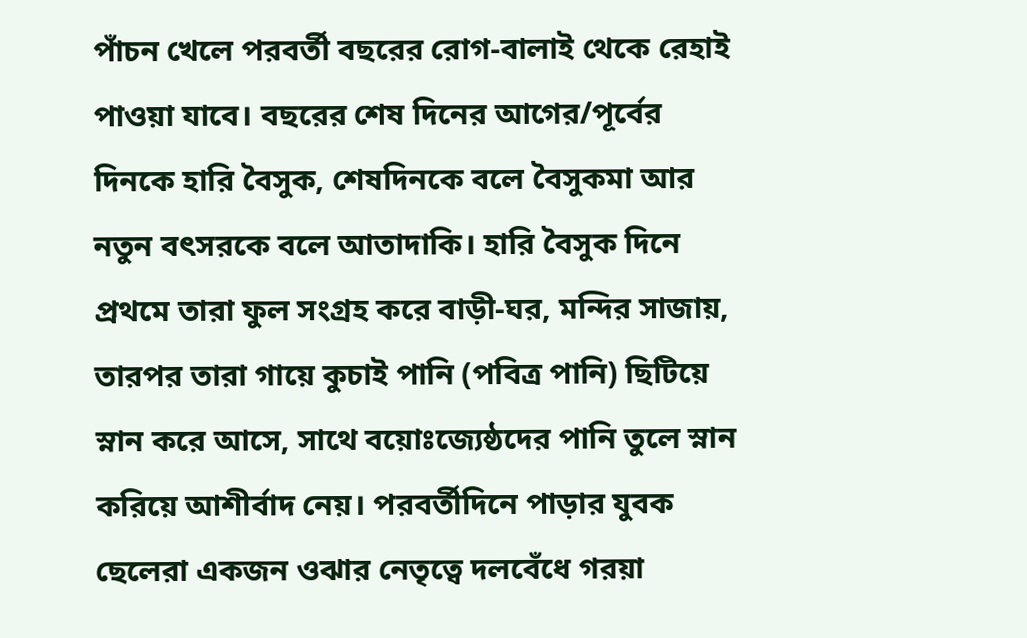পাঁচন খেলে পরবর্তী বছরের রোগ-বালাই থেকে রেহাই পাওয়া যাবে। বছরের শেষ দিনের আগের/পূর্বের দিনকে হারি বৈসুক, শেষদিনকে বলে বৈসুকমা আর নতুন বৎসরকে বলে আতাদাকি। হারি বৈসুক দিনে প্রথমে তারা ফুল সংগ্রহ করে বাড়ী-ঘর, মন্দির সাজায়, তারপর তারা গায়ে কুচাই পানি (পবিত্র পানি) ছিটিয়ে স্নান করে আসে, সাথে বয়োঃজ্যেষ্ঠদের পানি তুলে স্নান করিয়ে আশীর্বাদ নেয়। পরবর্তীদিনে পাড়ার যুবক ছেলেরা একজন ওঝার নেতৃত্বে দলবেঁধে গরয়া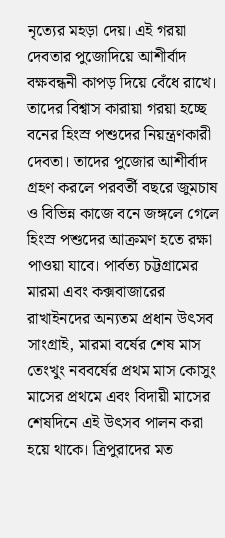নৃত্যের মহড়া দেয়। এই গরয়া দেবতার পুজোদিয়ে আশীর্বাদ বক্ষবন্ধনী কাপড় দিয়ে বেঁধে রাখে। তাদের বিশ্বাস কারায়া গরয়া হচ্ছে বনের হিংস্র পশুদের নিয়ন্ত্রণকারী দেবতা। তাদের পুজোর আশীর্বাদ গ্রহণ করলে পরবর্তী বছরে জুমচাষ ও বিভিন্ন কাজে বনে জঙ্গলে গেলে হিংস্র পশুদের আক্রমণ হতে রক্ষা পাওয়া যাবে। পার্বত্য চট্টগ্রামের মারমা এবং কক্সবাজারের রাখাইনদের অন্যতম প্রধান উৎসব সাংগ্রাই, মারমা বর্ষের শেষ মাস তেংখুং নববর্ষের প্রথম মাস কোসুং মাসের প্রথমে এবং বিদায়ী মাসের শেষদিনে এই উৎসব পালন করা হয়ে থাকে। ত্রিপুরাদের মত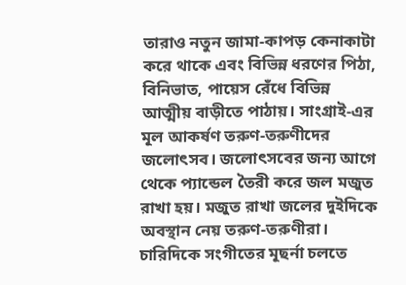তারাও নতুন জামা-কাপড় কেনাকাটা করে থাকে এবং বিভিন্ন ধরণের পিঠা, বিনিভাত, পায়েস রেঁধে বিভিন্ন আত্মীয় বাড়ীতে পাঠায়। সাংগ্রাই-এর মূল আকর্ষণ তরুণ-তরুণীদের জলোৎসব। জলোৎসবের জন্য আগে থেকে প্যান্ডেল তৈরী করে জল মজুত রাখা হয়। মজুত রাখা জলের দুইদিকে অবস্থান নেয় তরুণ-তরুণীরা। চারিদিকে সংগীতের মূছর্না চলতে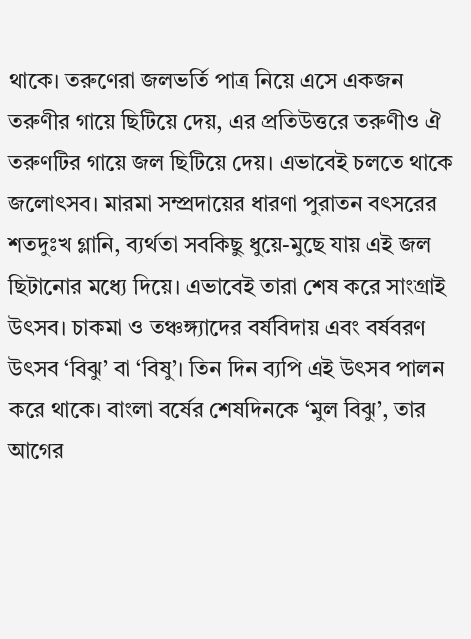থাকে। তরুণেরা জলভর্তি পাত্র নিয়ে এসে একজন তরুণীর গায়ে ছিটিয়ে দেয়, এর প্রতিউত্তরে তরুণীও ঐ তরুণটির গায়ে জল ছিটিয়ে দেয়। এভাবেই চলতে থাকে জলোৎসব। মারমা সম্প্রদায়ের ধারণা পুরাতন বৎসরের শতদুঃখ গ্লানি, ব্যর্থতা সবকিছু ধুয়ে-মুছে যায় এই জল ছিটানোর মধ্যে দিয়ে। এভাবেই তারা শেষ করে সাংগ্রাই উৎসব। চাকমা ও তঞ্চঙ্গ্যাদের বর্ষবিদায় এবং বর্ষবরণ উৎসব ‘বিঝু’ বা ‘বিষু’। তিন দিন ব্যপি এই উৎসব পালন করে থাকে। বাংলা বর্ষের শেষদিনকে ‘মুল বিঝু’, তার আগের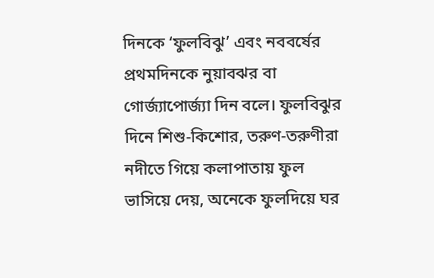দিনকে ‘ফুলবিঝু’ এবং নববর্ষের প্রথমদিনকে নুয়াবঝর বা গোর্জ্যাপোর্জ্যা দিন বলে। ফুলবিঝুর দিনে শিশু-কিশোর, তরুণ-তরুণীরা নদীতে গিয়ে কলাপাতায় ফুল ভাসিয়ে দেয়, অনেকে ফুলদিয়ে ঘর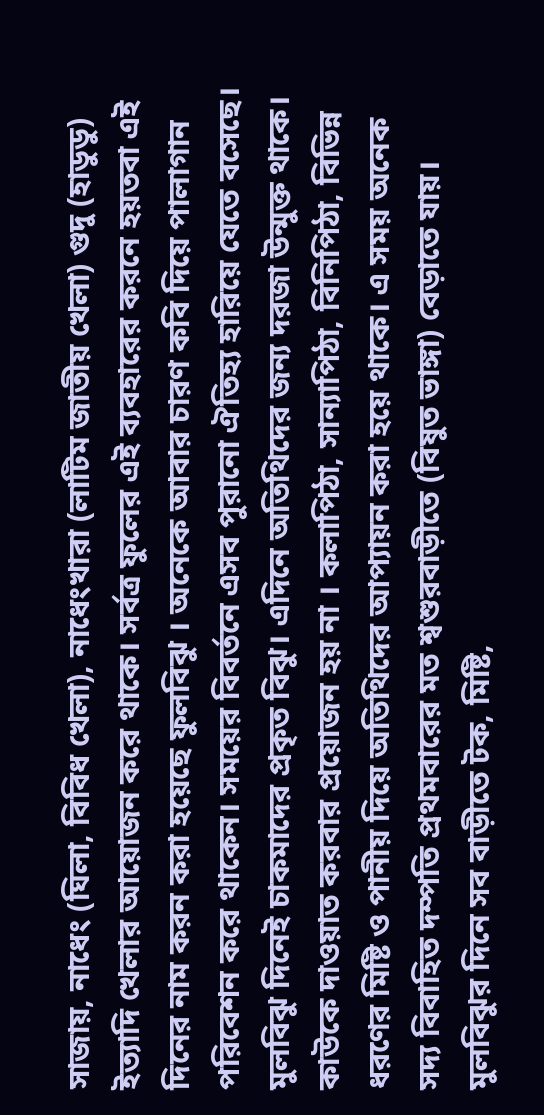সাজায়, নাধেং (ঘিলা, বিবিধ খেলা), নাধেংখারা (লাটিম জাতীয় খেলা) গুদু (হাডুডু) ইত্যাদি খেলার আয়োজন করে থাকে। সর্বত্র ফুলের এই ব্যবহারের করনে হয়তবা এই দিনের নাম করন করা হয়েছে ফুলবিঝু । অনেকে আবার চারণ কবি দিয়ে পালাগান পরিবেশন করে থাকেন। সময়ের বিবর্তনে এসব পুরানো ঐতিহ্য হারিয়ে যেতে বসেছে। মুলবিঝু দিনেই চাকমাদের প্রকৃত বিঝু। এদিনে অতিথিদের জন্য দরজা উন্মুক্ত থাকে। কাউকে দাওয়াত করবার প্রয়োজন হয় না । কলাপিঠা, সান্যাপিঠা, বিনিপিঠা, বিভিন্ন ধরণের মিষ্টি ও পানীয় দিয়ে অতিথিদের আপ্যায়ন করা হয়ে থাকে। এ সময় অনেক সদ্য বিবাহিত দম্পতি প্রথমবারের মত শ্বশুরবাড়ীতে (বিষুত ভাঙ্গা) বেড়াতে যায়। মুলবিঝুর দিনে সব বাড়ীতে টক, মিষ্টি,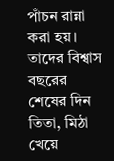পাঁচন রান্না করা হয়। তাদের বিশ্বাস বছরের শেষের দিন তিতা, মিঠা খেয়ে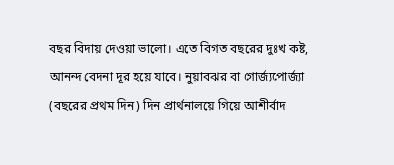বছর বিদায় দেওয়া ভালো। এতে বিগত বছরের দুঃখ কষ্ট, আনন্দ বেদনা দূর হয়ে যাবে। নুয়াবঝর বা গোর্জ্যপোর্জ্যা (বছরের প্রথম দিন) দিন প্রার্থনালয়ে গিয়ে আশীর্বাদ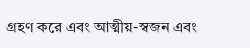গ্রহণ করে এবং আত্মীয়-স্বজন এবং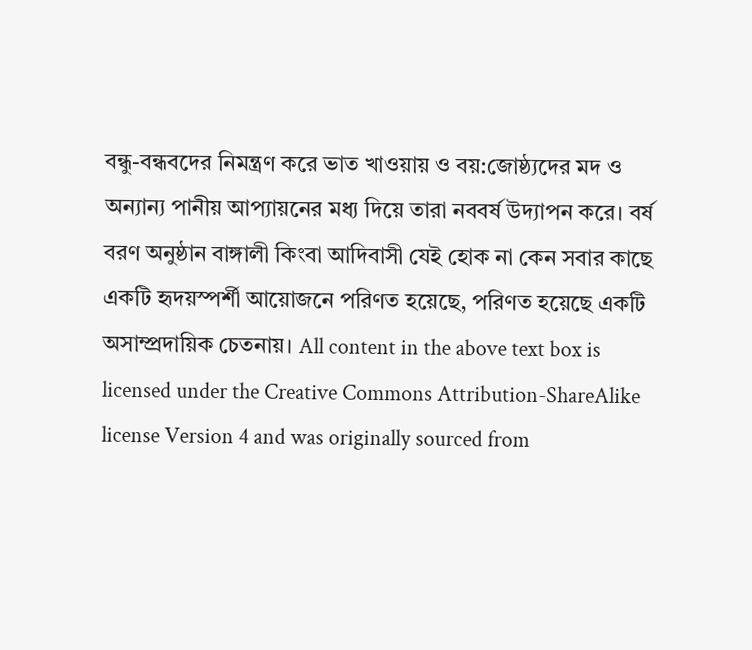বন্ধু-বন্ধবদের নিমন্ত্রণ করে ভাত খাওয়ায় ও বয়:জোষ্ঠ্যদের মদ ও অন্যান্য পানীয় আপ্যায়নের মধ্য দিয়ে তারা নববর্ষ উদ্যাপন করে। বর্ষ বরণ অনুষ্ঠান বাঙ্গালী কিংবা আদিবাসী যেই হোক না কেন সবার কাছে একটি হৃদয়স্পর্শী আয়োজনে পরিণত হয়েছে, পরিণত হয়েছে একটি অসাম্প্রদায়িক চেতনায়। All content in the above text box is licensed under the Creative Commons Attribution-ShareAlike license Version 4 and was originally sourced from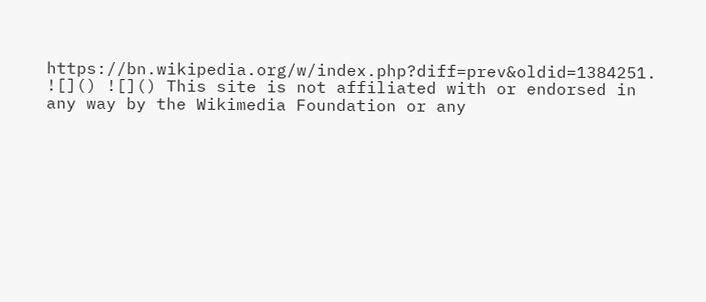https://bn.wikipedia.org/w/index.php?diff=prev&oldid=1384251.
![]() ![]() This site is not affiliated with or endorsed in any way by the Wikimedia Foundation or any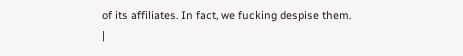of its affiliates. In fact, we fucking despise them.
|